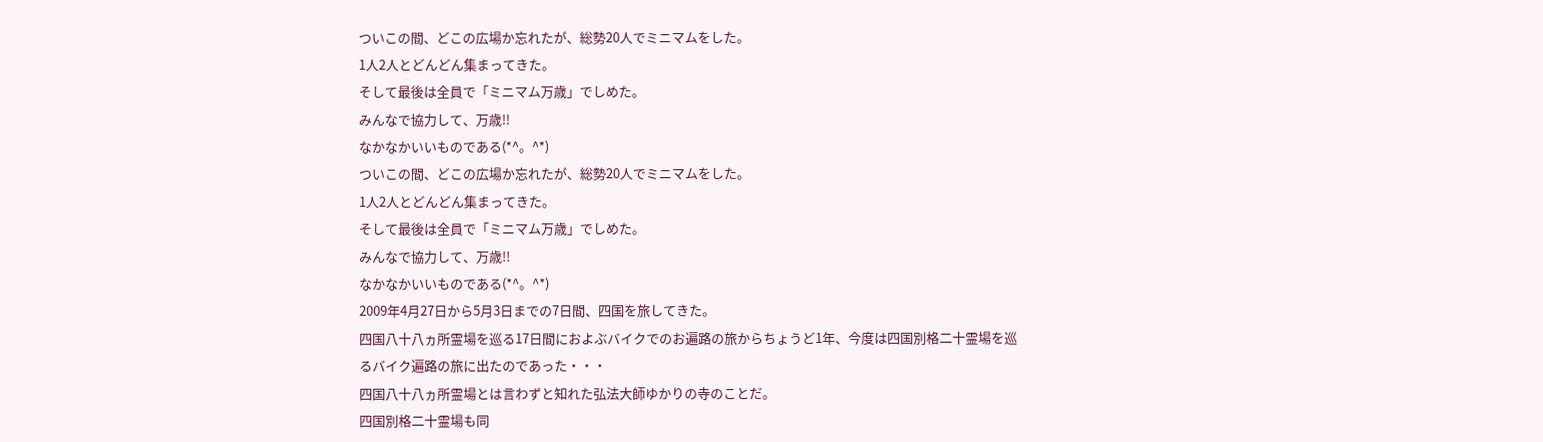ついこの間、どこの広場か忘れたが、総勢20人でミニマムをした。
1人2人とどんどん集まってきた。
そして最後は全員で「ミニマム万歳」でしめた。
みんなで協力して、万歳!!
なかなかいいものである(*^。^*)
ついこの間、どこの広場か忘れたが、総勢20人でミニマムをした。
1人2人とどんどん集まってきた。
そして最後は全員で「ミニマム万歳」でしめた。
みんなで協力して、万歳!!
なかなかいいものである(*^。^*)
2009年4月27日から5月3日までの7日間、四国を旅してきた。
四国八十八ヵ所霊場を巡る17日間におよぶバイクでのお遍路の旅からちょうど1年、今度は四国別格二十霊場を巡るバイク遍路の旅に出たのであった・・・
四国八十八ヵ所霊場とは言わずと知れた弘法大師ゆかりの寺のことだ。
四国別格二十霊場も同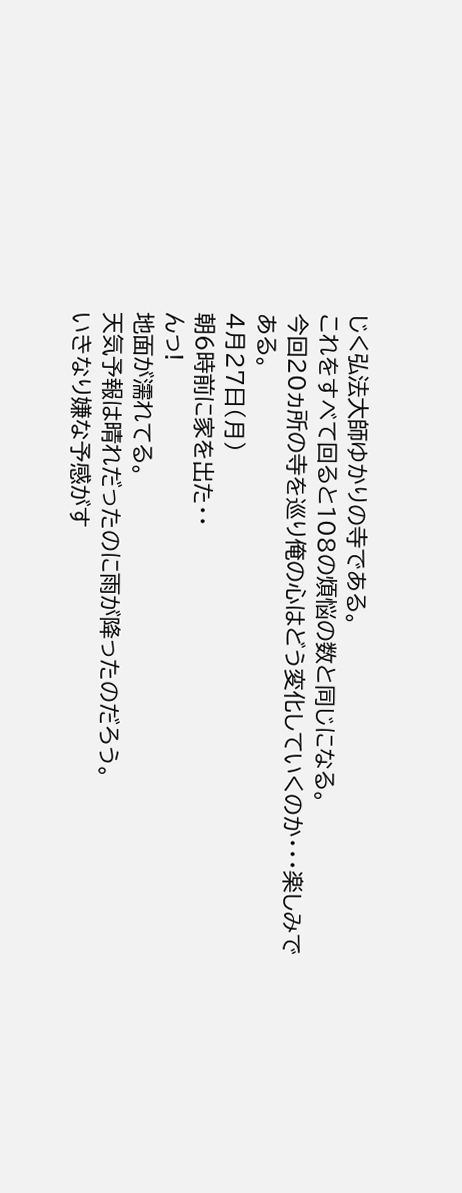じく弘法大師ゆかりの寺である。
これをすべて回ると108の煩悩の数と同じになる。
今回20ヵ所の寺を巡り俺の心はどう変化していくのか・・・楽しみである。
4月27日(月)
朝6時前に家を出た・・
んっ!
地面が濡れてる。
天気予報は晴れだったのに雨が降ったのだろう。
いきなり嫌な予感がす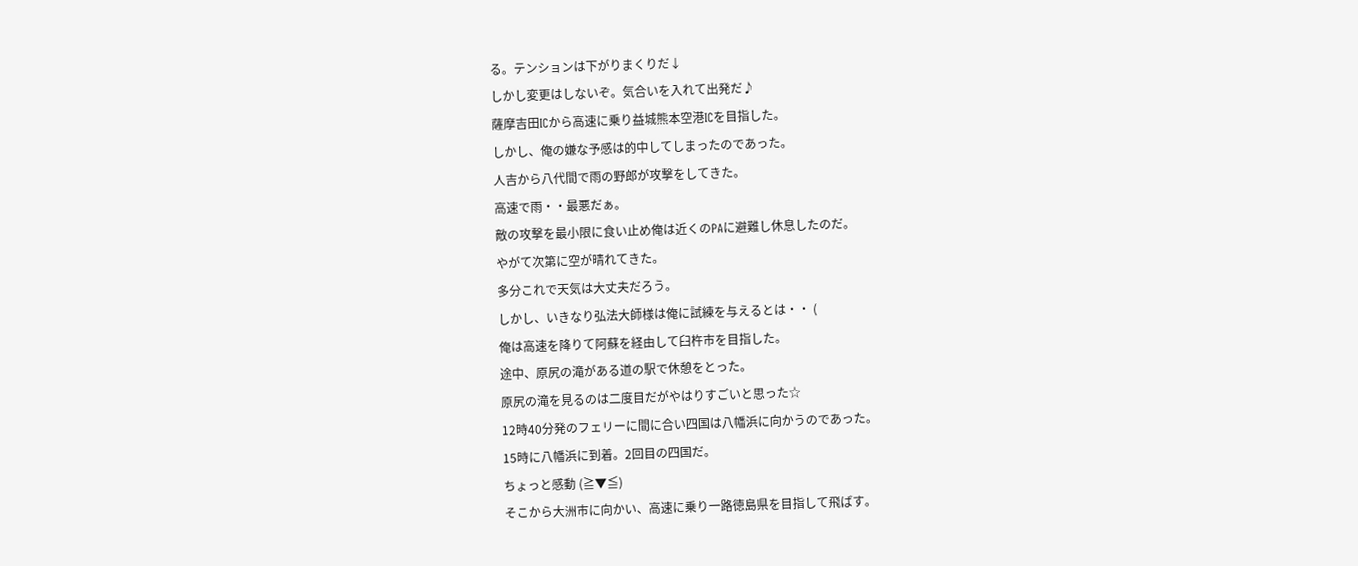る。テンションは下がりまくりだ↓
しかし変更はしないぞ。気合いを入れて出発だ♪
薩摩吉田ICから高速に乗り益城熊本空港ICを目指した。
しかし、俺の嫌な予感は的中してしまったのであった。
人吉から八代間で雨の野郎が攻撃をしてきた。
高速で雨・・最悪だぁ。
敵の攻撃を最小限に食い止め俺は近くのPAに避難し休息したのだ。
やがて次第に空が晴れてきた。
多分これで天気は大丈夫だろう。
しかし、いきなり弘法大師様は俺に試練を与えるとは・・ (
俺は高速を降りて阿蘇を経由して臼杵市を目指した。
途中、原尻の滝がある道の駅で休憩をとった。
原尻の滝を見るのは二度目だがやはりすごいと思った☆
12時40分発のフェリーに間に合い四国は八幡浜に向かうのであった。
15時に八幡浜に到着。2回目の四国だ。
ちょっと感動 (≧▼≦)
そこから大洲市に向かい、高速に乗り一路徳島県を目指して飛ばす。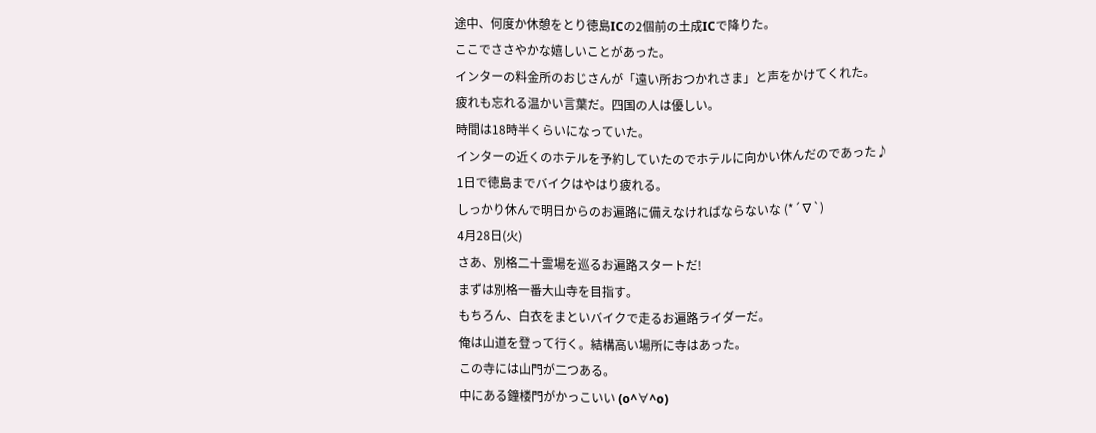途中、何度か休憩をとり徳島ICの2個前の土成ICで降りた。
ここでささやかな嬉しいことがあった。
インターの料金所のおじさんが「遠い所おつかれさま」と声をかけてくれた。
疲れも忘れる温かい言葉だ。四国の人は優しい。
時間は18時半くらいになっていた。
インターの近くのホテルを予約していたのでホテルに向かい休んだのであった♪
1日で徳島までバイクはやはり疲れる。
しっかり休んで明日からのお遍路に備えなければならないな (*´∇`)
4月28日(火)
さあ、別格二十霊場を巡るお遍路スタートだ!
まずは別格一番大山寺を目指す。
もちろん、白衣をまといバイクで走るお遍路ライダーだ。
俺は山道を登って行く。結構高い場所に寺はあった。
この寺には山門が二つある。
中にある鐘楼門がかっこいい (o^∀^o)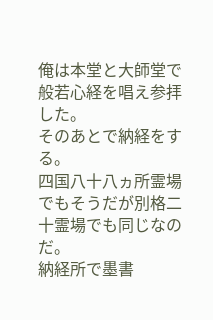俺は本堂と大師堂で般若心経を唱え参拝した。
そのあとで納経をする。
四国八十八ヵ所霊場でもそうだが別格二十霊場でも同じなのだ。
納経所で墨書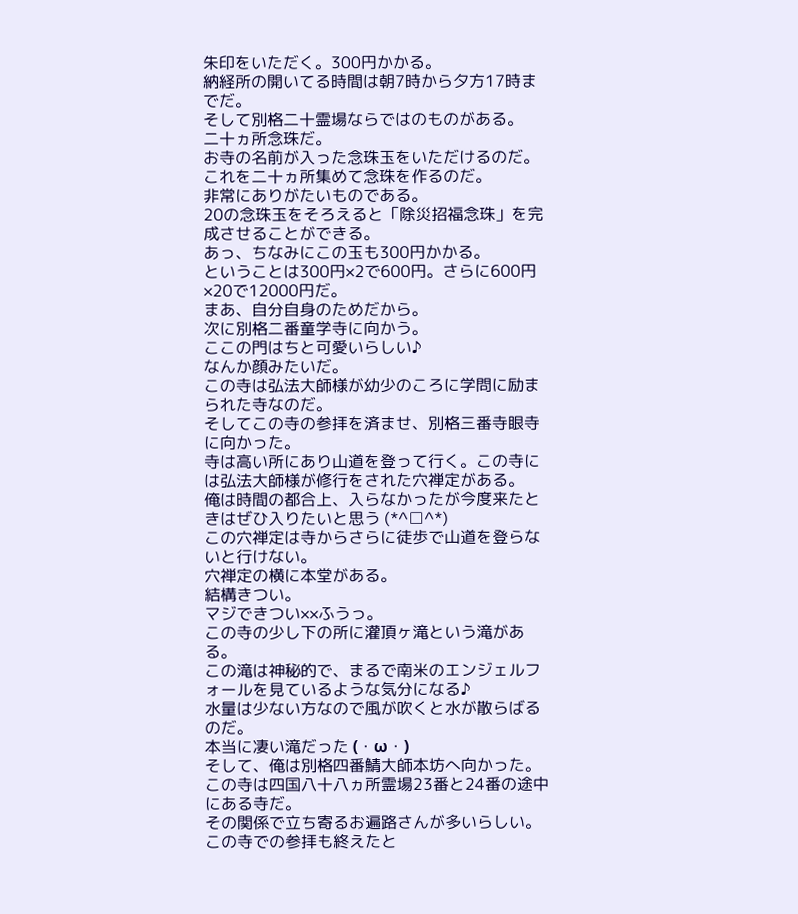朱印をいただく。300円かかる。
納経所の開いてる時間は朝7時から夕方17時までだ。
そして別格二十霊場ならではのものがある。
二十ヵ所念珠だ。
お寺の名前が入った念珠玉をいただけるのだ。
これを二十ヵ所集めて念珠を作るのだ。
非常にありがたいものである。
20の念珠玉をそろえると「除災招福念珠」を完成させることができる。
あっ、ちなみにこの玉も300円かかる。
ということは300円×2で600円。さらに600円×20で12000円だ。
まあ、自分自身のためだから。
次に別格二番童学寺に向かう。
ここの門はちと可愛いらしい♪
なんか顔みたいだ。
この寺は弘法大師様が幼少のころに学問に励まられた寺なのだ。
そしてこの寺の参拝を済ませ、別格三番寺眼寺に向かった。
寺は高い所にあり山道を登って行く。この寺には弘法大師様が修行をされた穴禅定がある。
俺は時間の都合上、入らなかったが今度来たときはぜひ入りたいと思う (*^□^*)
この穴禅定は寺からさらに徒歩で山道を登らないと行けない。
穴禅定の横に本堂がある。
結構きつい。
マジできつい××ふうっ。
この寺の少し下の所に灌頂ヶ滝という滝がある。
この滝は神秘的で、まるで南米のエンジェルフォールを見ているような気分になる♪
水量は少ない方なので風が吹くと水が散らばるのだ。
本当に凄い滝だった (・ω・)
そして、俺は別格四番鯖大師本坊へ向かった。
この寺は四国八十八ヵ所霊場23番と24番の途中にある寺だ。
その関係で立ち寄るお遍路さんが多いらしい。
この寺での参拝も終えたと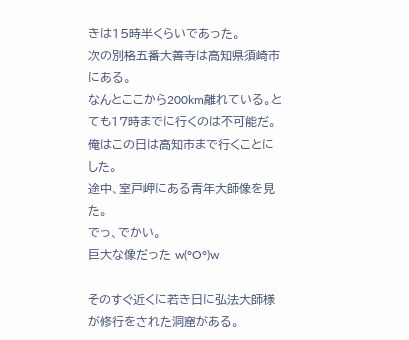きは15時半くらいであった。
次の別格五番大善寺は高知県須崎市にある。
なんとここから200km離れている。とても17時までに行くのは不可能だ。
俺はこの日は高知市まで行くことにした。
途中、室戸岬にある青年大師像を見た。
でっ、でかい。
巨大な像だった w(°O°)w

そのすぐ近くに若き日に弘法大師様が修行をされた洞窟がある。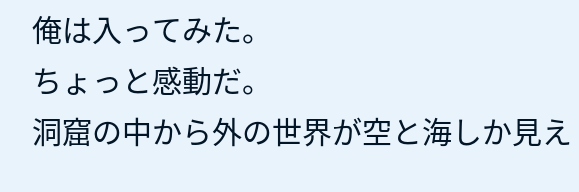俺は入ってみた。
ちょっと感動だ。
洞窟の中から外の世界が空と海しか見え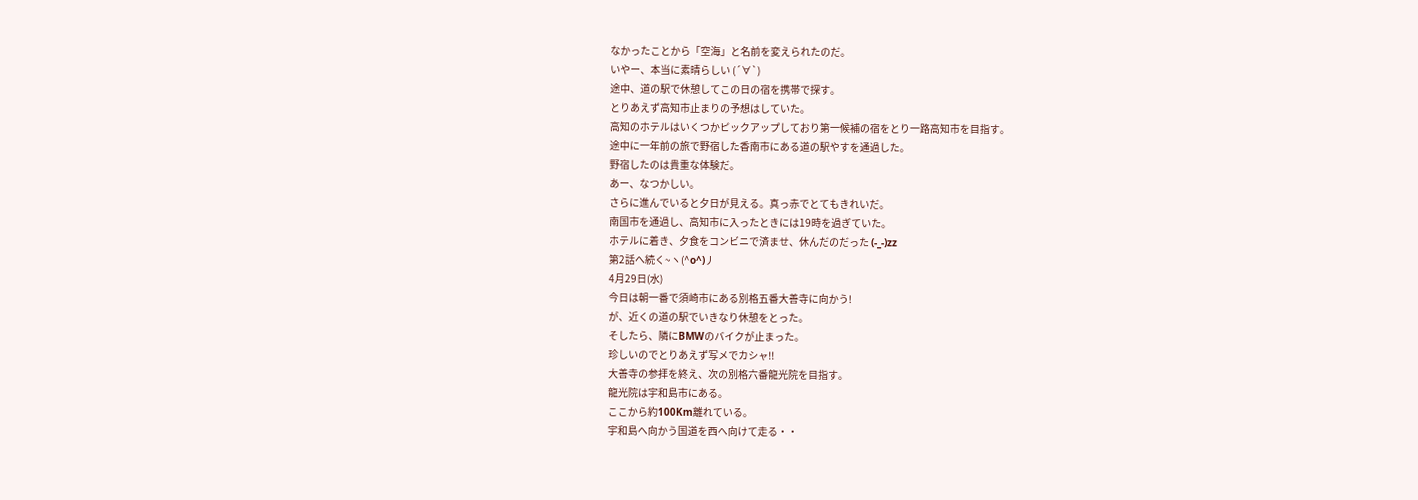なかったことから「空海」と名前を変えられたのだ。
いやー、本当に素晴らしい (´∀`)
途中、道の駅で休憩してこの日の宿を携帯で探す。
とりあえず高知市止まりの予想はしていた。
高知のホテルはいくつかピックアップしており第一候補の宿をとり一路高知市を目指す。
途中に一年前の旅で野宿した香南市にある道の駅やすを通過した。
野宿したのは貴重な体験だ。
あー、なつかしい。
さらに進んでいると夕日が見える。真っ赤でとてもきれいだ。
南国市を通過し、高知市に入ったときには19時を過ぎていた。
ホテルに着き、夕食をコンビニで済ませ、休んだのだった (-_-)zz
第2話へ続く~ヽ(^o^)丿
4月29日(水)
今日は朝一番で須崎市にある別格五番大善寺に向かう!
が、近くの道の駅でいきなり休憩をとった。
そしたら、隣にBMWのバイクが止まった。
珍しいのでとりあえず写メでカシャ!!
大善寺の参拝を終え、次の別格六番龍光院を目指す。
龍光院は宇和島市にある。
ここから約100Km離れている。
宇和島へ向かう国道を西へ向けて走る・・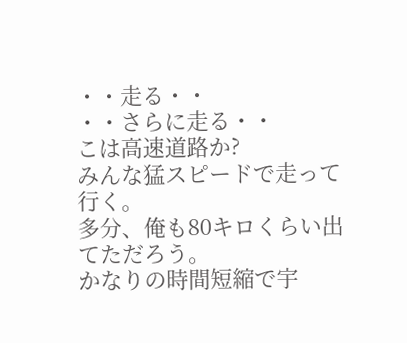・・走る・・
・・さらに走る・・
こは高速道路か?
みんな猛スピードで走って行く。
多分、俺も80キロくらい出てただろう。
かなりの時間短縮で宇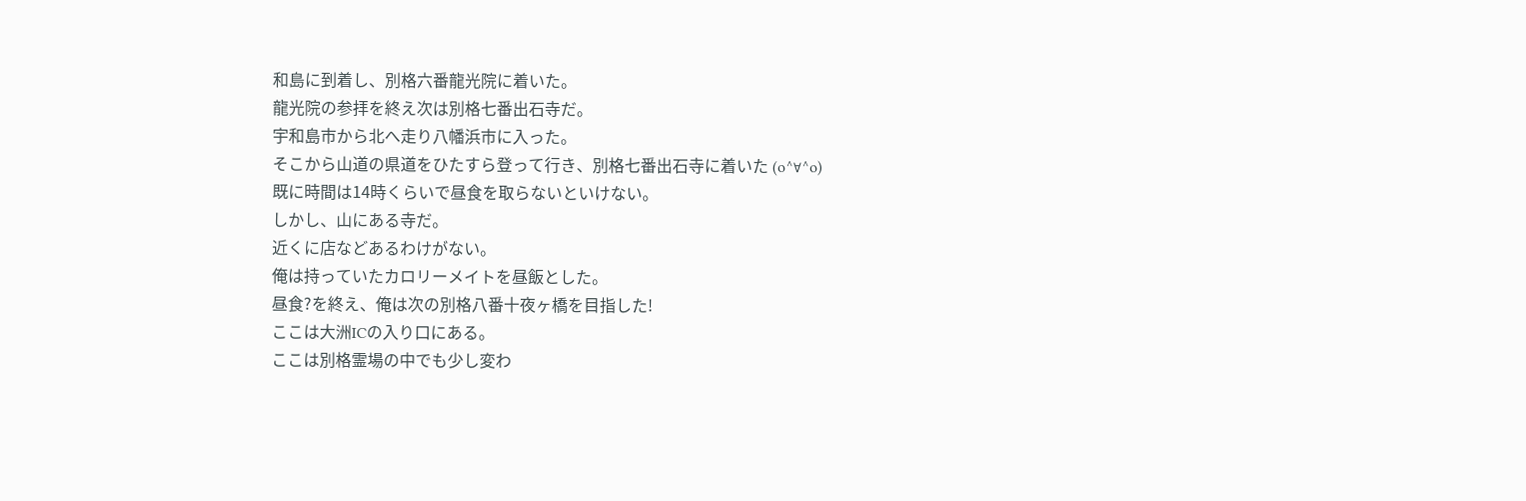和島に到着し、別格六番龍光院に着いた。
龍光院の参拝を終え次は別格七番出石寺だ。
宇和島市から北へ走り八幡浜市に入った。
そこから山道の県道をひたすら登って行き、別格七番出石寺に着いた (o^∀^o)
既に時間は14時くらいで昼食を取らないといけない。
しかし、山にある寺だ。
近くに店などあるわけがない。
俺は持っていたカロリーメイトを昼飯とした。
昼食?を終え、俺は次の別格八番十夜ヶ橋を目指した!
ここは大洲ICの入り口にある。
ここは別格霊場の中でも少し変わ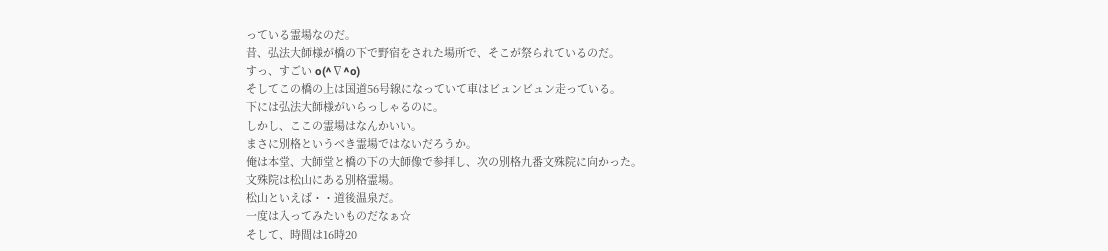っている霊場なのだ。
昔、弘法大師様が橋の下で野宿をされた場所で、そこが祭られているのだ。
すっ、すごい o(^∇^o)
そしてこの橋の上は国道56号線になっていて車はビュンビュン走っている。
下には弘法大師様がいらっしゃるのに。
しかし、ここの霊場はなんかいい。
まさに別格というべき霊場ではないだろうか。
俺は本堂、大師堂と橋の下の大師像で参拝し、次の別格九番文殊院に向かった。
文殊院は松山にある別格霊場。
松山といえば・・道後温泉だ。
一度は入ってみたいものだなぁ☆
そして、時間は16時20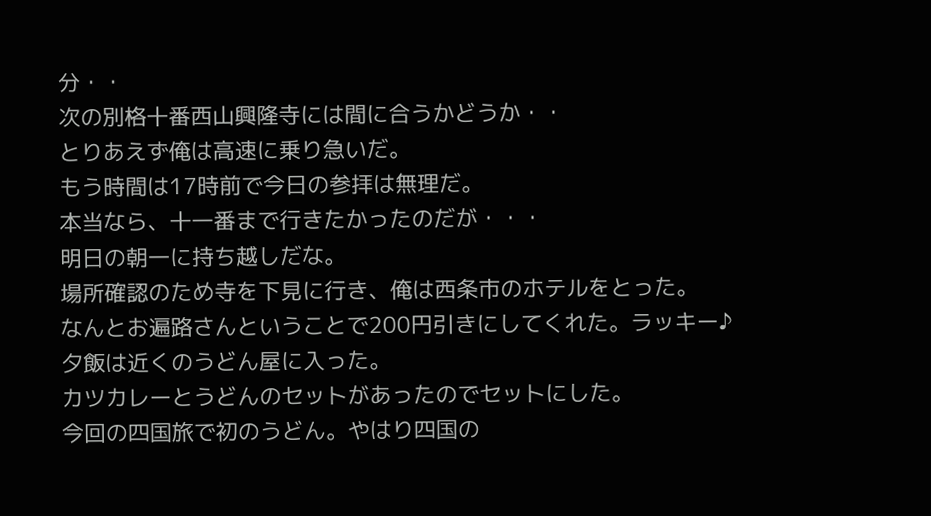分・・
次の別格十番西山興隆寺には間に合うかどうか・・
とりあえず俺は高速に乗り急いだ。
もう時間は17時前で今日の参拝は無理だ。
本当なら、十一番まで行きたかったのだが・・・
明日の朝一に持ち越しだな。
場所確認のため寺を下見に行き、俺は西条市のホテルをとった。
なんとお遍路さんということで200円引きにしてくれた。ラッキー♪
夕飯は近くのうどん屋に入った。
カツカレーとうどんのセットがあったのでセットにした。
今回の四国旅で初のうどん。やはり四国の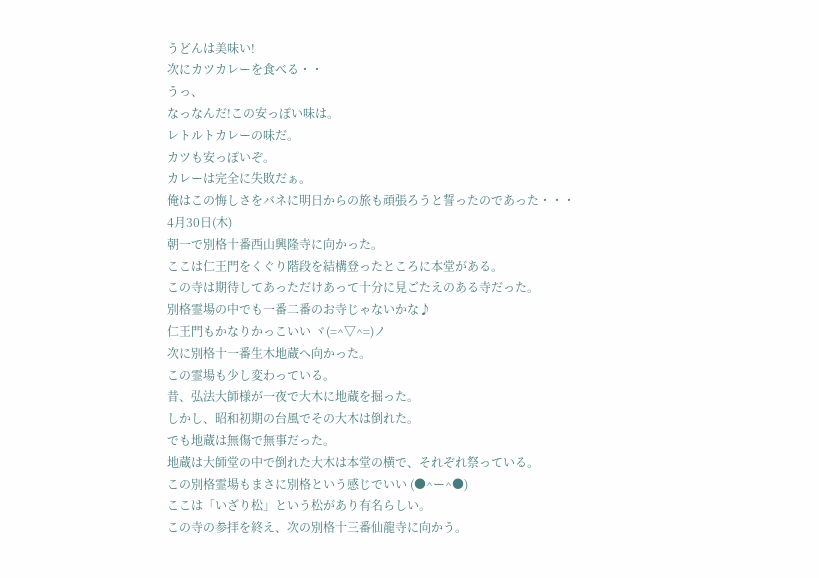うどんは美味い!
次にカツカレーを食べる・・
うっ、
なっなんだ!この安っぽい味は。
レトルトカレーの味だ。
カツも安っぽいぞ。
カレーは完全に失敗だぁ。
俺はこの悔しさをバネに明日からの旅も頑張ろうと誓ったのであった・・・
4月30日(木)
朝一で別格十番西山興隆寺に向かった。
ここは仁王門をくぐり階段を結構登ったところに本堂がある。
この寺は期待してあっただけあって十分に見ごたえのある寺だった。
別格霊場の中でも一番二番のお寺じゃないかな♪
仁王門もかなりかっこいい ヾ(=^▽^=)ノ
次に別格十一番生木地蔵へ向かった。
この霊場も少し変わっている。
昔、弘法大師様が一夜で大木に地蔵を掘った。
しかし、昭和初期の台風でその大木は倒れた。
でも地蔵は無傷で無事だった。
地蔵は大師堂の中で倒れた大木は本堂の横で、それぞれ祭っている。
この別格霊場もまさに別格という感じでいい (●^ー^●)
ここは「いざり松」という松があり有名らしい。
この寺の参拝を終え、次の別格十三番仙龍寺に向かう。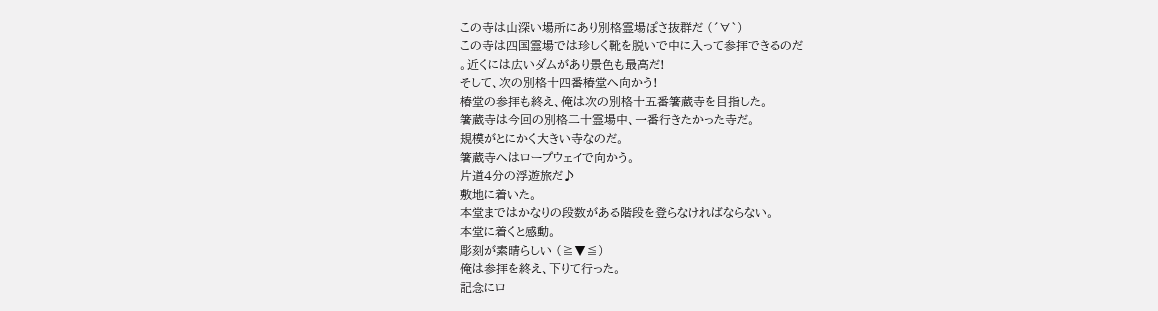この寺は山深い場所にあり別格霊場ぽさ抜群だ (´∀`)
この寺は四国霊場では珍しく靴を脱いで中に入って参拝できるのだ
。近くには広いダムがあり景色も最高だ!
そして、次の別格十四番椿堂へ向かう!
椿堂の参拝も終え、俺は次の別格十五番箸蔵寺を目指した。
箸蔵寺は今回の別格二十霊場中、一番行きたかった寺だ。
規模がとにかく大きい寺なのだ。
箸蔵寺へはロープウェイで向かう。
片道4分の浮遊旅だ♪
敷地に着いた。
本堂まではかなりの段数がある階段を登らなければならない。
本堂に着くと感動。
彫刻が素晴らしい (≧▼≦)
俺は参拝を終え、下りて行った。
記念にロ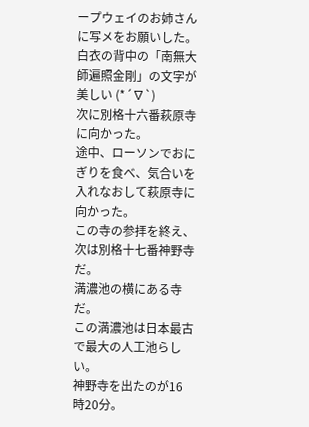ープウェイのお姉さんに写メをお願いした。
白衣の背中の「南無大師遍照金剛」の文字が美しい (*´∇`)
次に別格十六番萩原寺に向かった。
途中、ローソンでおにぎりを食べ、気合いを入れなおして萩原寺に向かった。
この寺の参拝を終え、次は別格十七番神野寺だ。
満濃池の横にある寺だ。
この満濃池は日本最古で最大の人工池らしい。
神野寺を出たのが16時20分。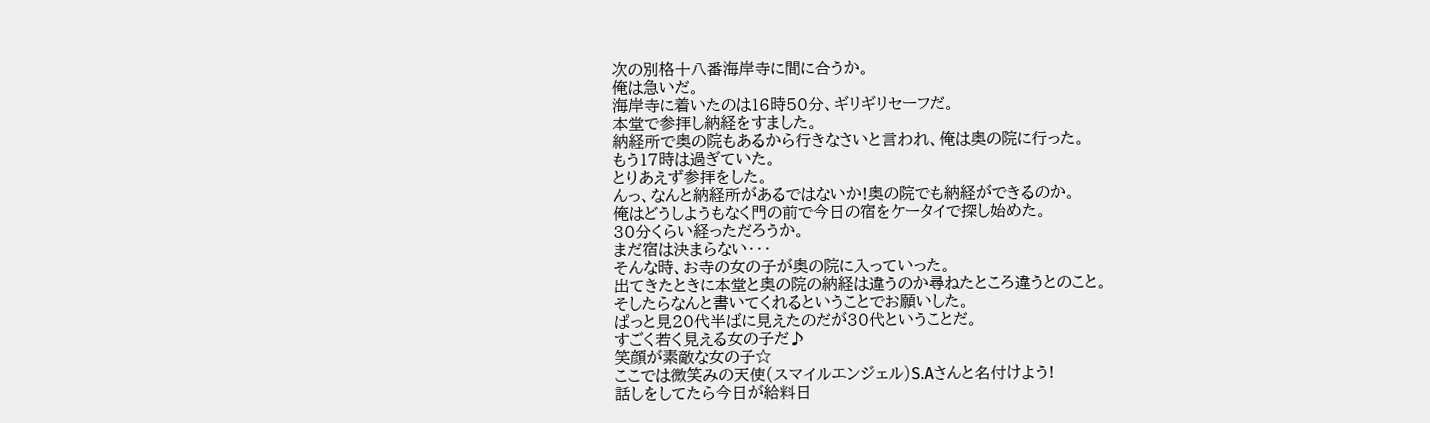次の別格十八番海岸寺に間に合うか。
俺は急いだ。
海岸寺に着いたのは16時50分、ギリギリセーフだ。
本堂で参拝し納経をすました。
納経所で奥の院もあるから行きなさいと言われ、俺は奥の院に行った。
もう17時は過ぎていた。
とりあえず参拝をした。
んっ、なんと納経所があるではないか!奥の院でも納経ができるのか。
俺はどうしようもなく門の前で今日の宿をケータイで探し始めた。
30分くらい経っただろうか。
まだ宿は決まらない・・・
そんな時、お寺の女の子が奥の院に入っていった。
出てきたときに本堂と奥の院の納経は違うのか尋ねたところ違うとのこと。
そしたらなんと書いてくれるということでお願いした。
ぱっと見20代半ばに見えたのだが30代ということだ。
すごく若く見える女の子だ♪
笑顔が素敵な女の子☆
ここでは微笑みの天使(スマイルエンジェル)S.Aさんと名付けよう!
話しをしてたら今日が給料日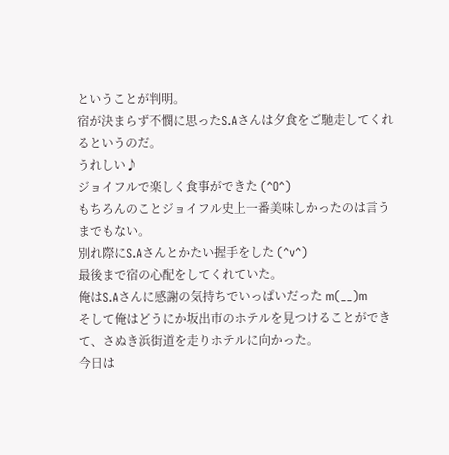ということが判明。
宿が決まらず不憫に思ったS.Aさんは夕食をご馳走してくれるというのだ。
うれしい♪
ジョイフルで楽しく食事ができた (^O^)
もちろんのことジョイフル史上一番美味しかったのは言うまでもない。
別れ際にS.Aさんとかたい握手をした (^v^)
最後まで宿の心配をしてくれていた。
俺はS.Aさんに感謝の気持ちでいっぱいだった m(__)m
そして俺はどうにか坂出市のホテルを見つけることができて、さぬき浜街道を走りホテルに向かった。
今日は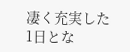凄く充実した1日とな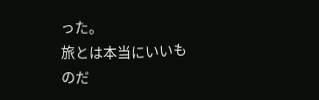った。
旅とは本当にいいものだ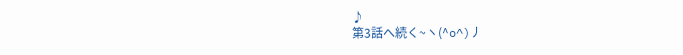♪
第3話へ続く~ヽ(^o^)丿